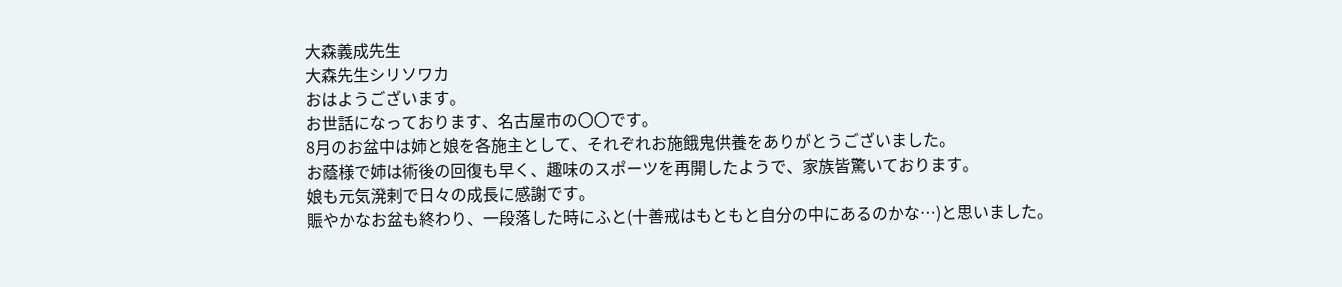大森義成先生
大森先生シリソワカ
おはようございます。
お世話になっております、名古屋市の〇〇です。
8月のお盆中は姉と娘を各施主として、それぞれお施餓鬼供養をありがとうございました。
お蔭様で姉は術後の回復も早く、趣味のスポーツを再開したようで、家族皆驚いております。
娘も元気溌剌で日々の成長に感謝です。
賑やかなお盆も終わり、一段落した時にふと(十善戒はもともと自分の中にあるのかな…)と思いました。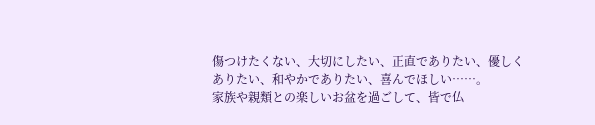傷つけたくない、大切にしたい、正直でありたい、優しくありたい、和やかでありたい、喜んでほしい……。
家族や親類との楽しいお盆を過ごして、皆で仏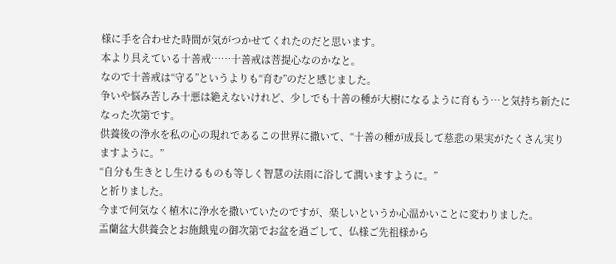様に手を合わせた時間が気がつかせてくれたのだと思います。
本より具えている十善戒……十善戒は菩提心なのかなと。
なので十善戒は“守る”というよりも“育む”のだと感じました。
争いや悩み苦しみ十悪は絶えないけれど、少しでも十善の種が大樹になるように育もう…と気持ち新たになった次第です。
供養後の浄水を私の心の現れであるこの世界に撒いて、“十善の種が成長して慈悲の果実がたくさん実りますように。”
“自分も生きとし生けるものも等しく智慧の法雨に浴して潤いますように。”
と祈りました。
今まで何気なく植木に浄水を撒いていたのですが、楽しいというか心温かいことに変わりました。
盂蘭盆大供養会とお施餓鬼の御次第でお盆を過ごして、仏様ご先祖様から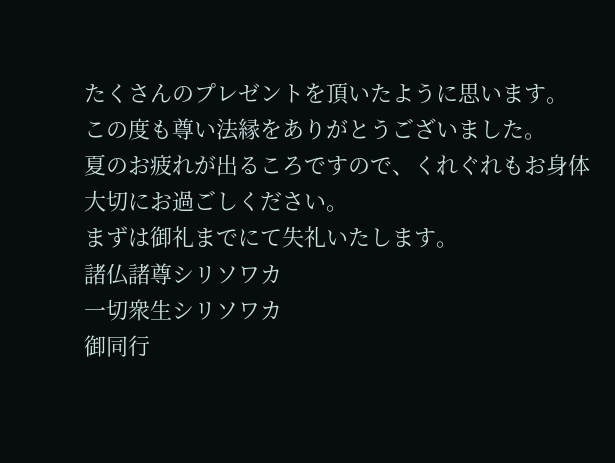たくさんのプレゼントを頂いたように思います。
この度も尊い法縁をありがとうございました。
夏のお疲れが出るころですので、くれぐれもお身体大切にお過ごしください。
まずは御礼までにて失礼いたします。
諸仏諸尊シリソワカ
一切衆生シリソワカ
御同行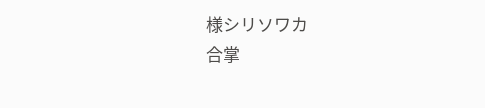様シリソワカ
合掌